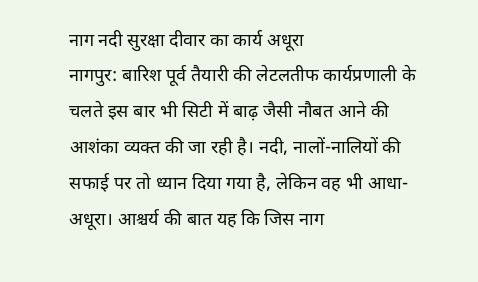नाग नदी सुरक्षा दीवार का कार्य अधूरा
नागपुर: बारिश पूर्व तैयारी की लेटलतीफ कार्यप्रणाली के चलते इस बार भी सिटी में बाढ़ जैसी नौबत आने की आशंका व्यक्त की जा रही है। नदी, नालों-नालियों की सफाई पर तो ध्यान दिया गया है, लेकिन वह भी आधा-अधूरा। आश्चर्य की बात यह कि जिस नाग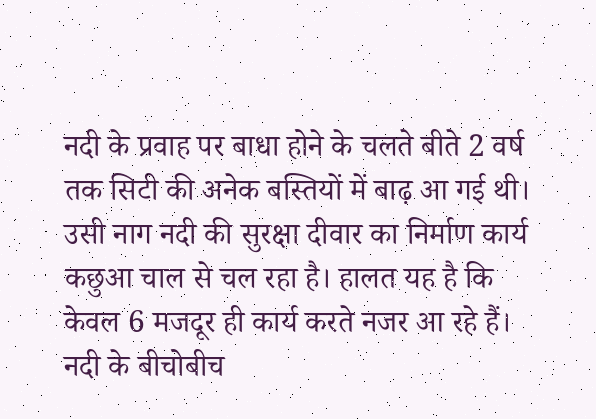नदी के प्रवाह पर बाधा होने के चलते बीते 2 वर्ष तक सिटी की अनेक बस्तियों में बाढ़ आ गई थी। उसी नाग नदी की सुरक्षा दीवार का निर्माण कार्य कछुआ चाल से चल रहा है। हालत यह है कि केवल 6 मजदूर ही कार्य करते नजर आ रहे हैं।
नदी के बीचोबीच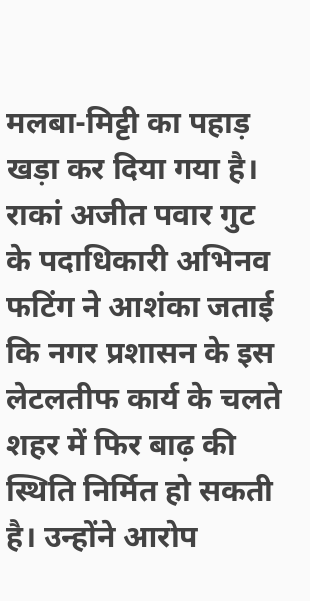मलबा-मिट्टी का पहाड़ खड़ा कर दिया गया है। राकां अजीत पवार गुट के पदाधिकारी अभिनव फटिंग ने आशंका जताई कि नगर प्रशासन के इस लेटलतीफ कार्य के चलते शहर में फिर बाढ़ की स्थिति निर्मित हो सकती है। उन्होंने आरोप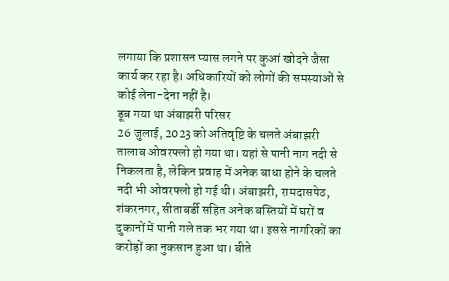लगाया कि प्रशासन प्यास लगने पर कुआं खोदने जैसा कार्य कर रहा है। अधिकारियों को लोगों की समस्याओं से कोई लेना-देना नहीं है।
डूब गया था अंबाझरी परिसर
26 जुलाई, 2023 को अतिवृष्टि के चलते अंबाझरी तालाब ओवरफ्लो हो गया था। यहां से पानी नाग नदी से निकलता है, लेकिन प्रवाह में अनेक बाधा होने के चलते नदी भी ओवरफ्लो हो गई थी। अंबाझरी, रामदासपेठ, शंकरनगर, सीताबर्डी सहित अनेक बस्तियों में घरों व दुकानों में पानी गले तक भर गया था। इससे नागरिकों का करोड़ों का नुकसान हुआ था। बीते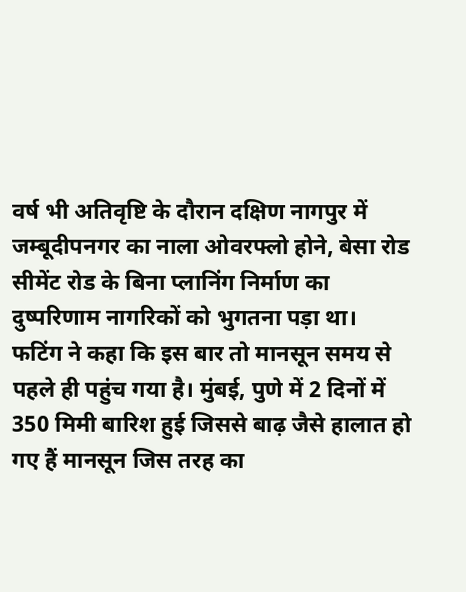वर्ष भी अतिवृष्टि के दौरान दक्षिण नागपुर में जम्बूदीपनगर का नाला ओवरफ्लो होने, बेसा रोड सीमेंट रोड के बिना प्लानिंग निर्माण का दुष्परिणाम नागरिकों को भुगतना पड़ा था।
फटिंग ने कहा कि इस बार तो मानसून समय से पहले ही पहुंच गया है। मुंबई, पुणे में 2 दिनों में 350 मिमी बारिश हुई जिससे बाढ़ जैसे हालात हो गए हैं मानसून जिस तरह का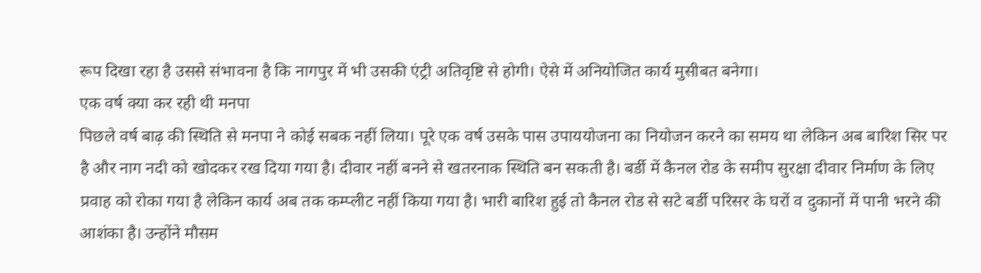रूप दिखा रहा है उससे संभावना है कि नागपुर में भी उसकी एंट्री अतिवृष्टि से होगी। ऐसे में अनियोजित कार्य मुसीबत बनेगा।
एक वर्ष क्या कर रही थी मनपा
पिछले वर्ष बाढ़ की स्थिति से मनपा ने कोई सबक नहीं लिया। पूरे एक वर्ष उसके पास उपाययोजना का नियोजन करने का समय था लेकिन अब बारिश सिर पर है और नाग नदी को खोदकर रख दिया गया है। दीवार नहीं बनने से खतरनाक स्थिति बन सकती है। बर्डी में कैनल रोड के समीप सुरक्षा दीवार निर्माण के लिए प्रवाह को रोका गया है लेकिन कार्य अब तक कम्प्लीट नहीं किया गया है। भारी बारिश हुई तो कैनल रोड से सटे बर्डी परिसर के घरों व दुकानों में पानी भरने की आशंका है। उन्होंने मौसम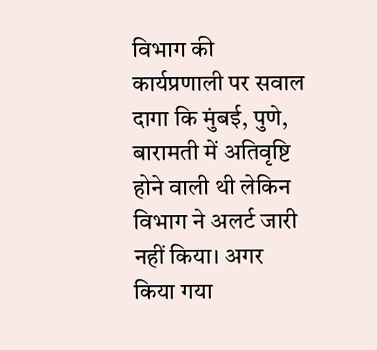विभाग की कार्यप्रणाली पर सवाल दागा कि मुंबई, पुणे, बारामती में अतिवृष्टि होने वाली थी लेकिन विभाग ने अलर्ट जारी नहीं किया। अगर किया गया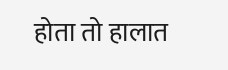होता तो हालात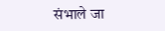संभाले जा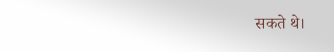सकते थे।